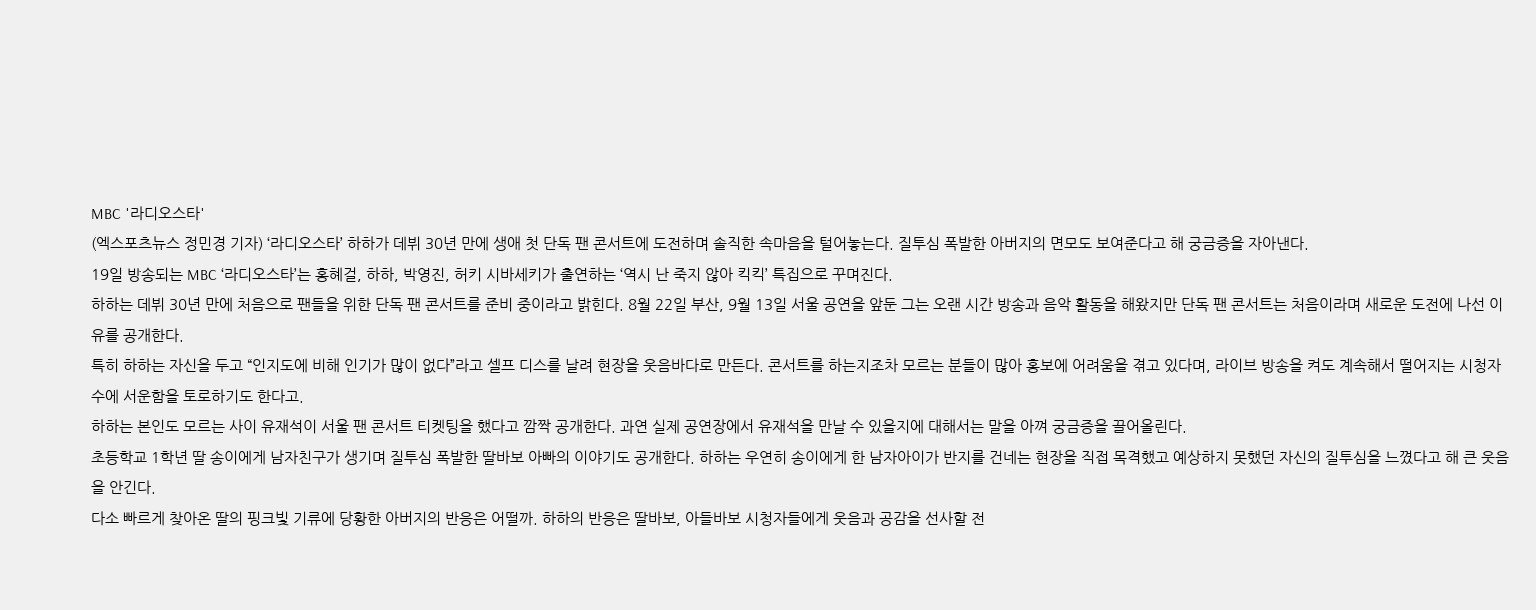MBC '라디오스타'
(엑스포츠뉴스 정민경 기자) ‘라디오스타’ 하하가 데뷔 30년 만에 생애 첫 단독 팬 콘서트에 도전하며 솔직한 속마음을 털어놓는다. 질투심 폭발한 아버지의 면모도 보여준다고 해 궁금증을 자아낸다.
19일 방송되는 MBC ‘라디오스타’는 홍혜걸, 하하, 박영진, 허키 시바세키가 출연하는 ‘역시 난 죽지 않아 킥킥’ 특집으로 꾸며진다.
하하는 데뷔 30년 만에 처음으로 팬들을 위한 단독 팬 콘서트를 준비 중이라고 밝힌다. 8월 22일 부산, 9월 13일 서울 공연을 앞둔 그는 오랜 시간 방송과 음악 활동을 해왔지만 단독 팬 콘서트는 처음이라며 새로운 도전에 나선 이유를 공개한다.
특히 하하는 자신을 두고 “인지도에 비해 인기가 많이 없다”라고 셀프 디스를 날려 현장을 웃음바다로 만든다. 콘서트를 하는지조차 모르는 분들이 많아 홍보에 어려움을 겪고 있다며, 라이브 방송을 켜도 계속해서 떨어지는 시청자 수에 서운함을 토로하기도 한다고.
하하는 본인도 모르는 사이 유재석이 서울 팬 콘서트 티켓팅을 했다고 깜짝 공개한다. 과연 실제 공연장에서 유재석을 만날 수 있을지에 대해서는 말을 아껴 궁금증을 끌어올린다.
초등학교 1학년 딸 송이에게 남자친구가 생기며 질투심 폭발한 딸바보 아빠의 이야기도 공개한다. 하하는 우연히 송이에게 한 남자아이가 반지를 건네는 현장을 직접 목격했고 예상하지 못했던 자신의 질투심을 느꼈다고 해 큰 웃음을 안긴다.
다소 빠르게 찾아온 딸의 핑크빛 기류에 당황한 아버지의 반응은 어떨까. 하하의 반응은 딸바보, 아들바보 시청자들에게 웃음과 공감을 선사할 전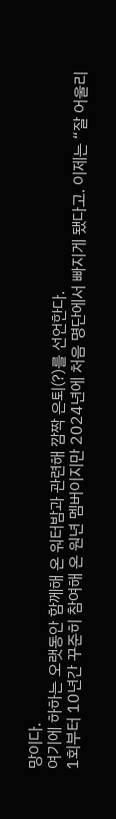망이다.
여기에 하하는 오랫동안 함께해 온 워터밤과 관련해 깜짝 은퇴(?)를 선언한다.
1회부터 10년간 꾸준히 참여해 온 원년 멤버이지만 2024년에 처음 명단에서 빠지게 됐다고. 이제는 “잘 어울리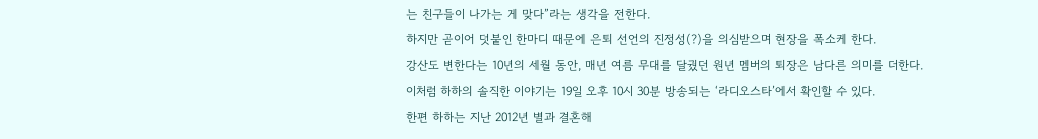는 친구들이 나가는 게 맞다”라는 생각을 전한다.
하지만 곧이어 덧붙인 한마디 때문에 은퇴 선언의 진정성(?)을 의심받으며 현장을 폭소케 한다.
강산도 변한다는 10년의 세월 동안, 매년 여름 무대를 달궜던 원년 멤버의 퇴장은 남다른 의미를 더한다.
이처럼 하하의 솔직한 이야기는 19일 오후 10시 30분 방송되는 ‘라디오스타’에서 확인할 수 있다.
한편 하하는 지난 2012년 별과 결혼해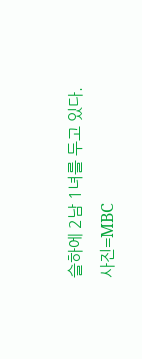슬하에 2남 1녀를 두고 있다.
사진=MBC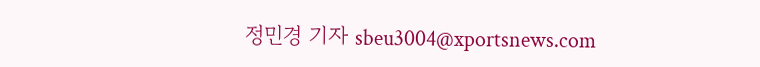정민경 기자 sbeu3004@xportsnews.com